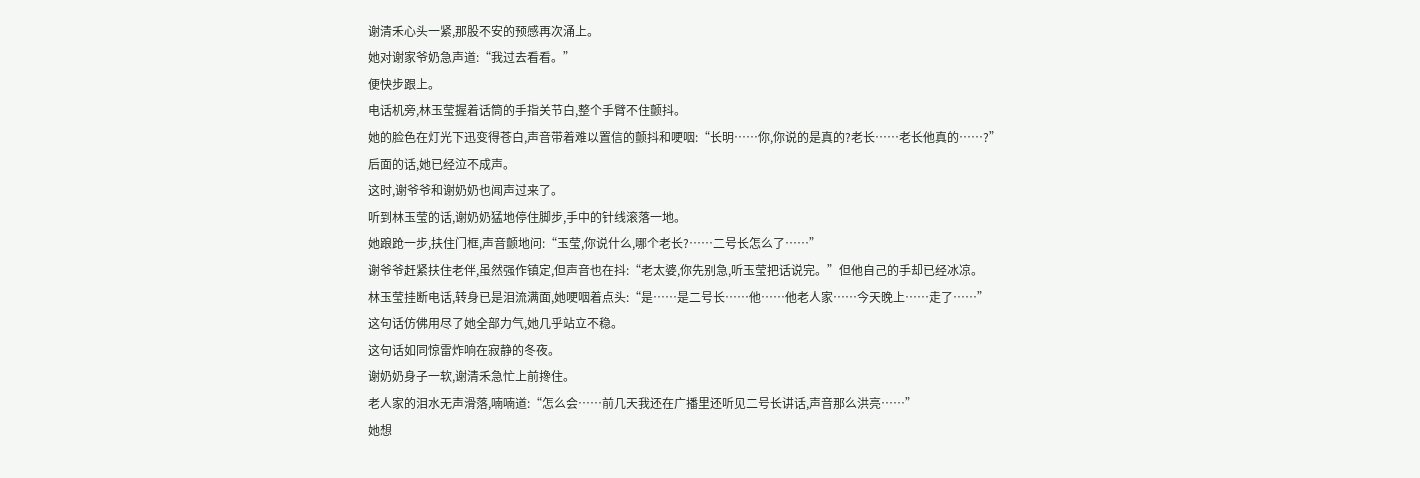谢清禾心头一紧,那股不安的预感再次涌上。
她对谢家爷奶急声道:“我过去看看。”
便快步跟上。
电话机旁,林玉莹握着话筒的手指关节白,整个手臂不住颤抖。
她的脸色在灯光下迅变得苍白,声音带着难以置信的颤抖和哽咽:“长明……你,你说的是真的?老长……老长他真的……?”
后面的话,她已经泣不成声。
这时,谢爷爷和谢奶奶也闻声过来了。
听到林玉莹的话,谢奶奶猛地停住脚步,手中的针线滚落一地。
她踉跄一步,扶住门框,声音颤地问:“玉莹,你说什么,哪个老长?……二号长怎么了……”
谢爷爷赶紧扶住老伴,虽然强作镇定,但声音也在抖:“老太婆,你先别急,听玉莹把话说完。”但他自己的手却已经冰凉。
林玉莹挂断电话,转身已是泪流满面,她哽咽着点头:“是……是二号长……他……他老人家……今天晚上……走了……”
这句话仿佛用尽了她全部力气,她几乎站立不稳。
这句话如同惊雷炸响在寂静的冬夜。
谢奶奶身子一软,谢清禾急忙上前搀住。
老人家的泪水无声滑落,喃喃道:“怎么会……前几天我还在广播里还听见二号长讲话,声音那么洪亮……”
她想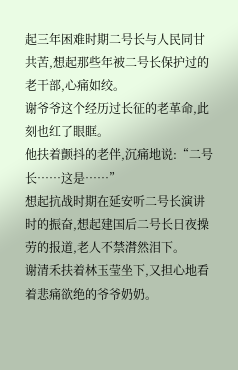起三年困难时期二号长与人民同甘共苦,想起那些年被二号长保护过的老干部,心痛如绞。
谢爷爷这个经历过长征的老革命,此刻也红了眼眶。
他扶着颤抖的老伴,沉痛地说:“二号长……这是……”
想起抗战时期在延安听二号长演讲时的振奋,想起建国后二号长日夜操劳的报道,老人不禁潸然泪下。
谢清禾扶着林玉莹坐下,又担心地看着悲痛欲绝的爷爷奶奶。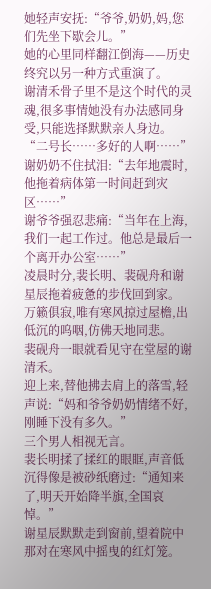她轻声安抚:“爷爷,奶奶,妈,您们先坐下歇会儿。”
她的心里同样翻江倒海——历史终究以另一种方式重演了。
谢清禾骨子里不是这个时代的灵魂,很多事情她没有办法感同身受,只能选择默默亲人身边。
“二号长……多好的人啊……”
谢奶奶不住拭泪:“去年地震时,他拖着病体第一时间赶到灾区……”
谢爷爷强忍悲痛:“当年在上海,我们一起工作过。他总是最后一个离开办公室……”
凌晨时分,裴长明、裴砚舟和谢星辰拖着疲惫的步伐回到家。
万籁俱寂,唯有寒风掠过屋檐,出低沉的呜咽,仿佛天地同悲。
裴砚舟一眼就看见守在堂屋的谢清禾。
迎上来,替他拂去肩上的落雪,轻声说:“妈和爷爷奶奶情绪不好,刚睡下没有多久。”
三个男人相视无言。
裴长明揉了揉红的眼眶,声音低沉得像是被砂纸磨过:“通知来了,明天开始降半旗,全国哀悼。”
谢星辰默默走到窗前,望着院中那对在寒风中摇曳的红灯笼。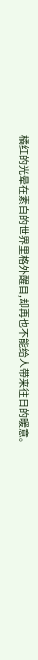橘红的光晕在素白的世界里格外醒目,却再也不能给人带来往日的暖意。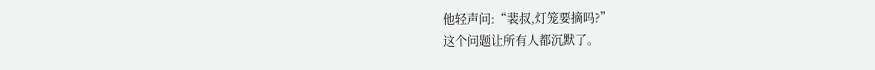他轻声问:“裴叔,灯笼要摘吗?”
这个问题让所有人都沉默了。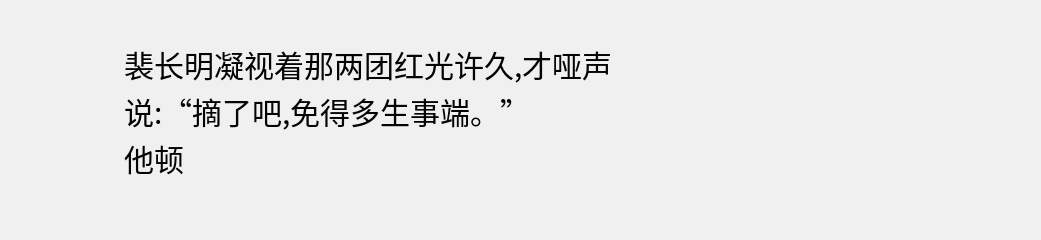裴长明凝视着那两团红光许久,才哑声说:“摘了吧,免得多生事端。”
他顿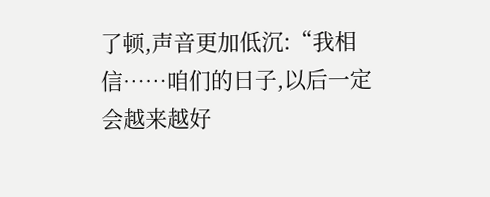了顿,声音更加低沉:“我相信……咱们的日子,以后一定会越来越好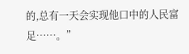的,总有一天会实现他口中的人民富足……。”